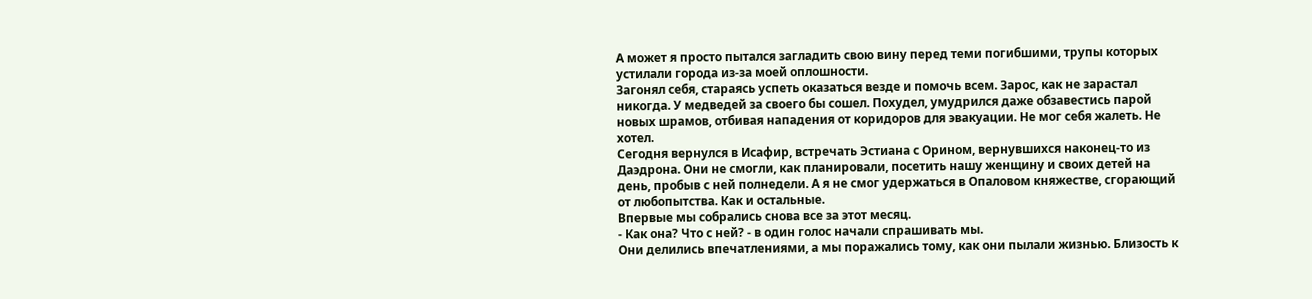А может я просто пытался загладить свою вину перед теми погибшими, трупы которых устилали города из-за моей оплошности.
Загонял себя, стараясь успеть оказаться везде и помочь всем. Зарос, как не зарастал никогда. У медведей за своего бы сошел. Похудел, умудрился даже обзавестись парой новых шрамов, отбивая нападения от коридоров для эвакуации. Не мог себя жалеть. Не хотел.
Сегодня вернулся в Исафир, встречать Эстиана с Орином, вернувшихся наконец-то из Даэдрона. Они не смогли, как планировали, посетить нашу женщину и своих детей на день, пробыв с ней полнедели. А я не смог удержаться в Опаловом княжестве, сгорающий от любопытства. Как и остальные.
Впервые мы собрались снова все за этот месяц.
- Как она? Что с ней? - в один голос начали спрашивать мы.
Они делились впечатлениями, а мы поражались тому, как они пылали жизнью. Близость к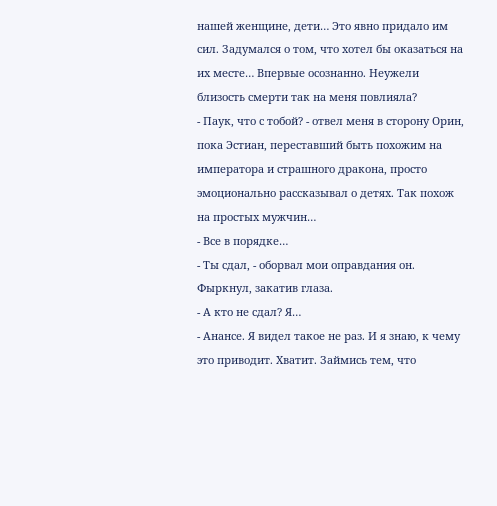нашей женщине, дети… Это явно придало им сил. Задумался о том, что хотел бы оказаться на их месте… Впервые осознанно. Неужели близость смерти так на меня повлияла?
- Паук, что с тобой? - отвел меня в сторону Орин, пока Эстиан, переставший быть похожим на императора и страшного дракона, просто эмоционально рассказывал о детях. Так похож на простых мужчин…
- Все в порядке…
- Ты сдал, - оборвал мои оправдания он.
Фыркнул, закатив глаза.
- А кто не сдал? Я…
- Анансе. Я видел такое не раз. И я знаю, к чему это приводит. Хватит. Займись тем, что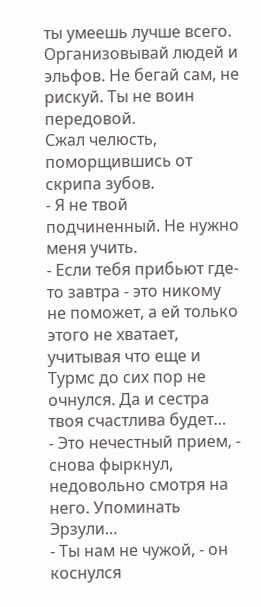ты умеешь лучше всего. Организовывай людей и эльфов. Не бегай сам, не рискуй. Ты не воин передовой.
Сжал челюсть, поморщившись от скрипа зубов.
- Я не твой подчиненный. Не нужно меня учить.
- Если тебя прибьют где-то завтра - это никому не поможет, а ей только этого не хватает, учитывая что еще и Турмс до сих пор не очнулся. Да и сестра твоя счастлива будет…
- Это нечестный прием, - снова фыркнул, недовольно смотря на него. Упоминать Эрзули…
- Ты нам не чужой, - он коснулся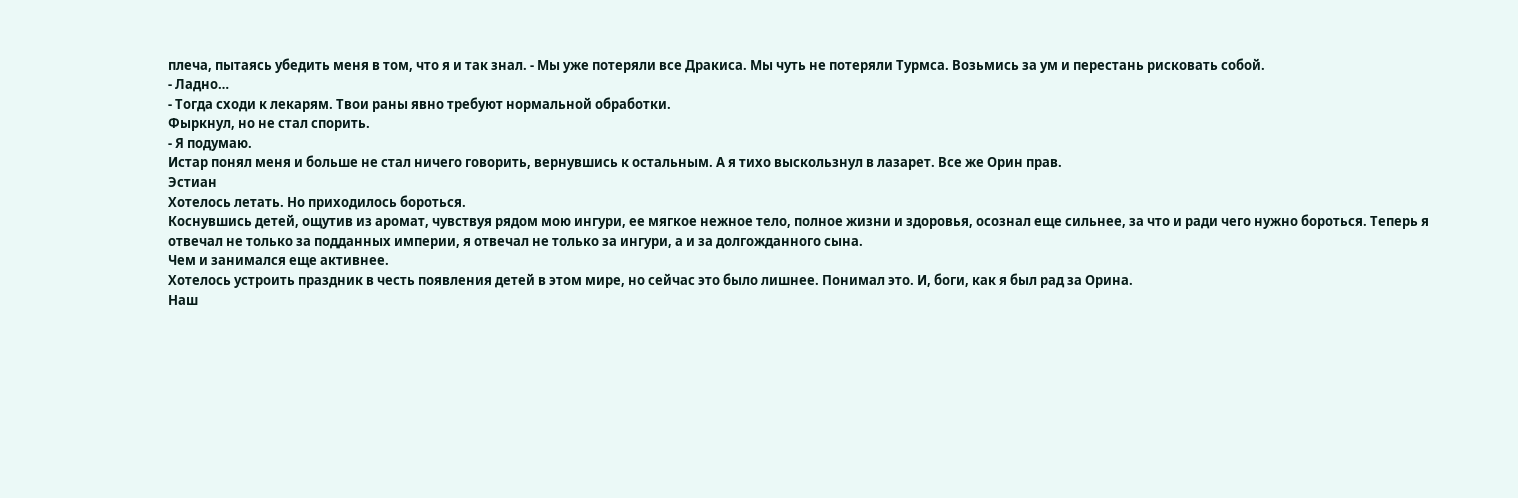плеча, пытаясь убедить меня в том, что я и так знал. - Мы уже потеряли все Дракиса. Мы чуть не потеряли Турмса. Возьмись за ум и перестань рисковать собой.
- Ладно…
- Тогда сходи к лекарям. Твои раны явно требуют нормальной обработки.
Фыркнул, но не стал спорить.
- Я подумаю.
Истар понял меня и больше не стал ничего говорить, вернувшись к остальным. А я тихо выскользнул в лазарет. Все же Орин прав.
Эстиан
Хотелось летать. Но приходилось бороться.
Коснувшись детей, ощутив из аромат, чувствуя рядом мою ингури, ее мягкое нежное тело, полное жизни и здоровья, осознал еще сильнее, за что и ради чего нужно бороться. Теперь я отвечал не только за подданных империи, я отвечал не только за ингури, а и за долгожданного сына.
Чем и занимался еще активнее.
Хотелось устроить праздник в честь появления детей в этом мире, но сейчас это было лишнее. Понимал это. И, боги, как я был рад за Орина.
Наш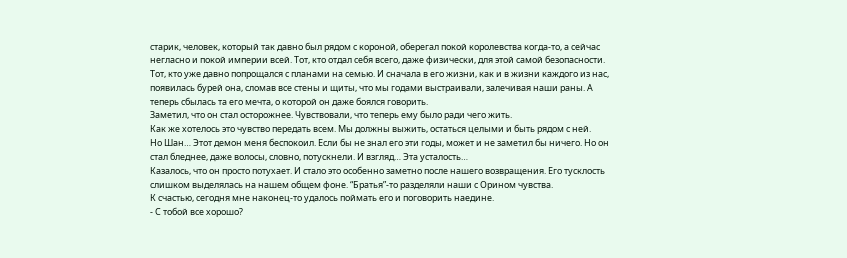старик, человек, который так давно был рядом с короной, оберегал покой королевства когда-то, а сейчас негласно и покой империи всей. Тот, кто отдал себя всего, даже физически, для этой самой безопасности. Тот, кто уже давно попрощался с планами на семью. И сначала в его жизни, как и в жизни каждого из нас, появилась бурей она, сломав все стены и щиты, что мы годами выстраивали, залечивая наши раны. А теперь сбылась та его мечта, о которой он даже боялся говорить.
Заметил, что он стал осторожнее. Чувствовали, что теперь ему было ради чего жить.
Как же хотелось это чувство передать всем. Мы должны выжить, остаться целыми и быть рядом с ней.
Но Шан… Этот демон меня беспокоил. Если бы не знал его эти годы, может и не заметил бы ничего. Но он стал бледнее, даже волосы, словно, потускнели. И взгляд… Эта усталость…
Казалось, что он просто потухает. И стало это особенно заметно после нашего возвращения. Его тусклость слишком выделялась на нашем общем фоне. “Братья”-то разделяли наши с Орином чувства.
К счастью, сегодня мне наконец-то удалось поймать его и поговорить наедине.
- С тобой все хорошо?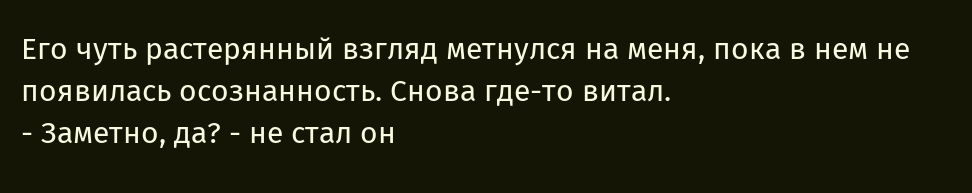Его чуть растерянный взгляд метнулся на меня, пока в нем не появилась осознанность. Снова где-то витал.
- Заметно, да? - не стал он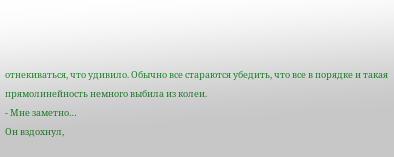отнекиваться, что удивило. Обычно все стараются убедить, что все в порядке и такая прямолинейность немного выбила из колеи.
- Мне заметно…
Он вздохнул,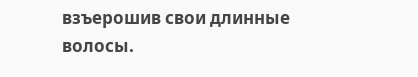взъерошив свои длинные волосы.